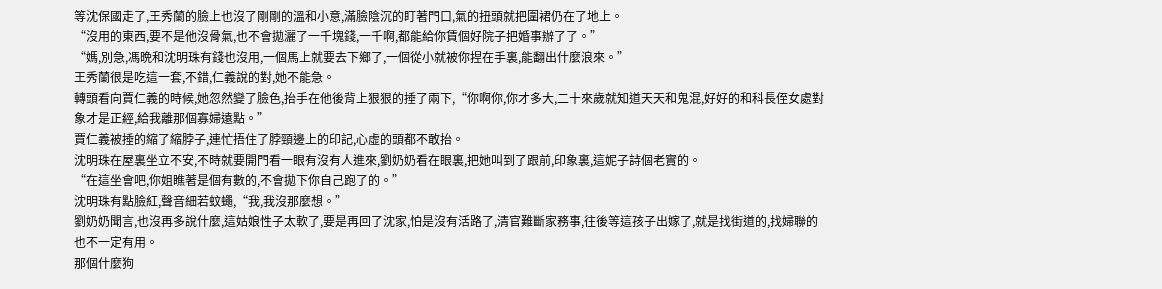等沈保國走了,王秀蘭的臉上也沒了剛剛的溫和小意,滿臉陰沉的盯著門口,氣的扭頭就把圍裙仍在了地上。
“沒用的東西,要不是他沒骨氣,也不會拋灑了一千塊錢,一千啊,都能給你賃個好院子把婚事辦了了。”
“媽,別急,馮晩和沈明珠有錢也沒用,一個馬上就要去下鄉了,一個從小就被你捏在手裏,能翻出什麼浪來。”
王秀蘭很是吃這一套,不錯,仁義說的對,她不能急。
轉頭看向賈仁義的時候,她忽然變了臉色,抬手在他後背上狠狠的捶了兩下,“你啊你,你才多大,二十來歲就知道天天和鬼混,好好的和科長侄女處對象才是正經,給我離那個寡婦遠點。”
賈仁義被捶的縮了縮脖子,連忙捂住了脖頸邊上的印記,心虛的頭都不敢抬。
沈明珠在屋裏坐立不安,不時就要開門看一眼有沒有人進來,劉奶奶看在眼裏,把她叫到了跟前,印象裏,這妮子詩個老實的。
“在這坐會吧,你姐瞧著是個有數的,不會拋下你自己跑了的。”
沈明珠有點臉紅,聲音細若蚊蠅,“我,我沒那麼想。”
劉奶奶聞言,也沒再多說什麼,這姑娘性子太軟了,要是再回了沈家,怕是沒有活路了,清官難斷家務事,往後等這孩子出嫁了,就是找街道的,找婦聯的也不一定有用。
那個什麼狗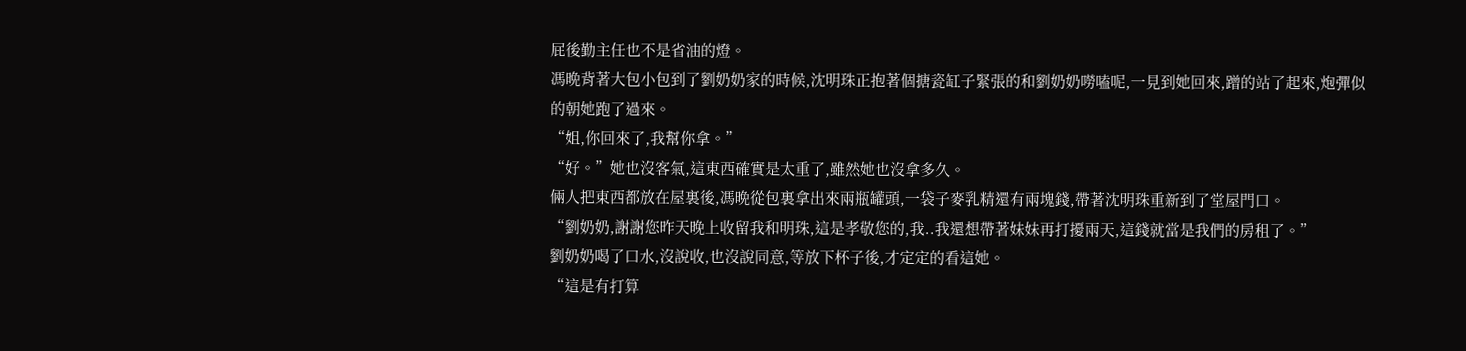屁後勤主任也不是省油的燈。
馮晩背著大包小包到了劉奶奶家的時候,沈明珠正抱著個搪瓷缸子緊張的和劉奶奶嘮嗑呢,一見到她回來,蹭的站了起來,炮彈似的朝她跑了過來。
“姐,你回來了,我幫你拿。”
“好。”她也沒客氣,這東西確實是太重了,雖然她也沒拿多久。
倆人把東西都放在屋裏後,馮晩從包裏拿出來兩瓶罐頭,一袋子麥乳精還有兩塊錢,帶著沈明珠重新到了堂屋門口。
“劉奶奶,謝謝您昨天晚上收留我和明珠,這是孝敬您的,我..我還想帶著妹妹再打擾兩天,這錢就當是我們的房租了。”
劉奶奶喝了口水,沒說收,也沒說同意,等放下杯子後,才定定的看這她。
“這是有打算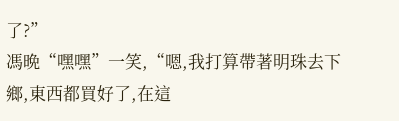了?”
馮晩“嘿嘿”一笑,“嗯,我打算帶著明珠去下鄉,東西都買好了,在這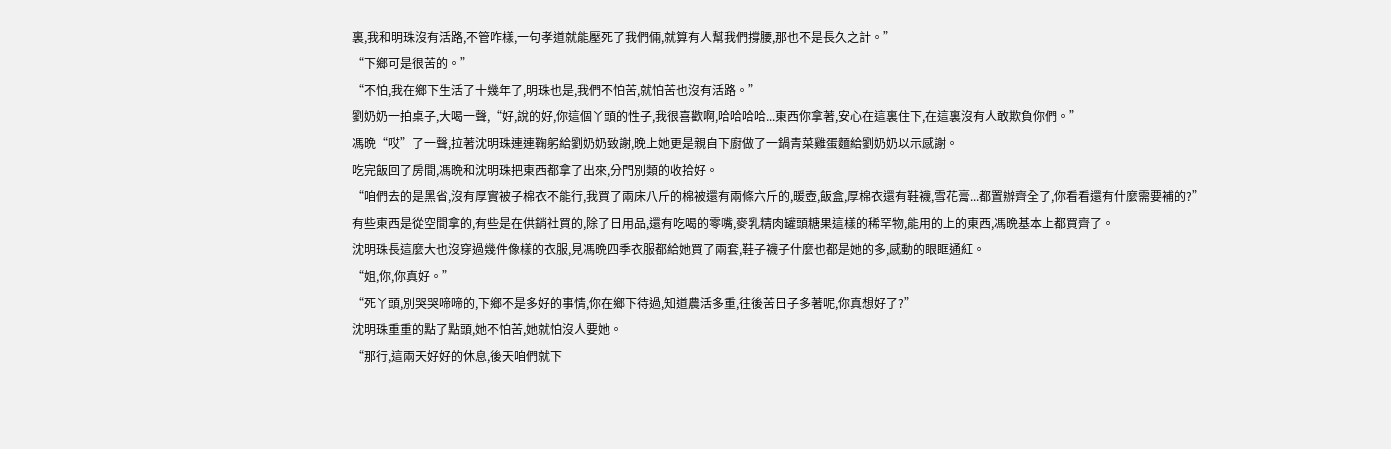裏,我和明珠沒有活路,不管咋樣,一句孝道就能壓死了我們倆,就算有人幫我們撐腰,那也不是長久之計。”
“下鄉可是很苦的。”
“不怕,我在鄉下生活了十幾年了,明珠也是,我們不怕苦,就怕苦也沒有活路。”
劉奶奶一拍桌子,大喝一聲,“好,說的好,你這個丫頭的性子,我很喜歡啊,哈哈哈哈...東西你拿著,安心在這裏住下,在這裏沒有人敢欺負你們。”
馮晩“哎”了一聲,拉著沈明珠連連鞠躬給劉奶奶致謝,晚上她更是親自下廚做了一鍋青菜雞蛋麵給劉奶奶以示感謝。
吃完飯回了房間,馮晩和沈明珠把東西都拿了出來,分門別類的收拾好。
“咱們去的是黑省,沒有厚實被子棉衣不能行,我買了兩床八斤的棉被還有兩條六斤的,暖壺,飯盒,厚棉衣還有鞋襪,雪花膏...都置辦齊全了,你看看還有什麼需要補的?”
有些東西是從空間拿的,有些是在供銷社買的,除了日用品,還有吃喝的零嘴,麥乳精肉罐頭糖果這樣的稀罕物,能用的上的東西,馮晩基本上都買齊了。
沈明珠長這麼大也沒穿過幾件像樣的衣服,見馮晩四季衣服都給她買了兩套,鞋子襪子什麼也都是她的多,感動的眼眶通紅。
“姐,你,你真好。”
“死丫頭,別哭哭啼啼的,下鄉不是多好的事情,你在鄉下待過,知道農活多重,往後苦日子多著呢,你真想好了?”
沈明珠重重的點了點頭,她不怕苦,她就怕沒人要她。
“那行,這兩天好好的休息,後天咱們就下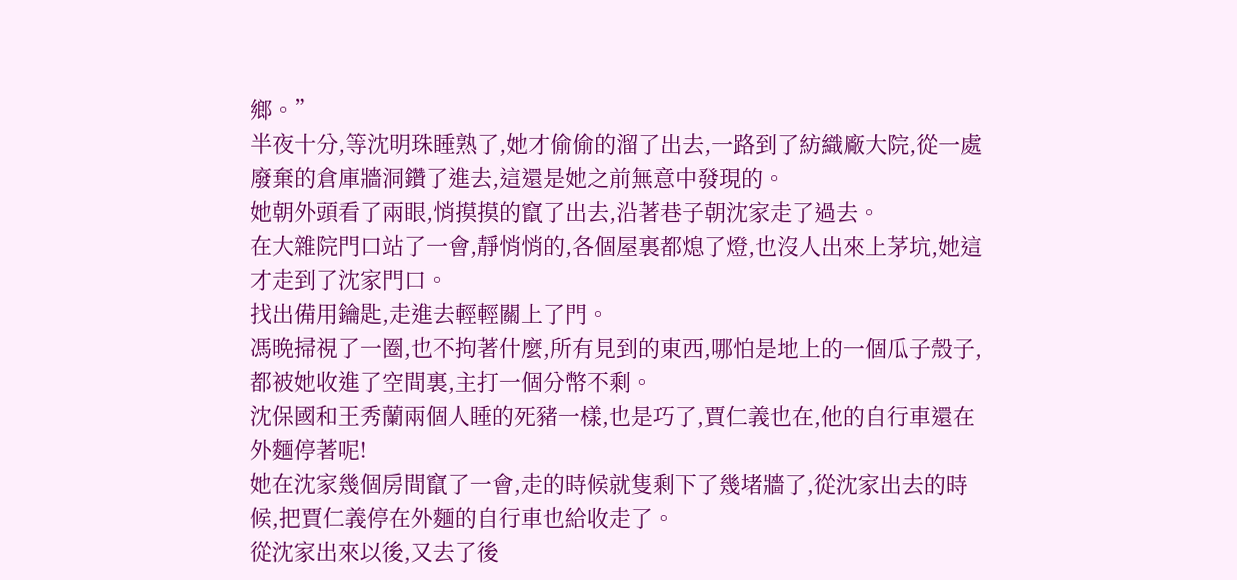鄉。”
半夜十分,等沈明珠睡熟了,她才偷偷的溜了出去,一路到了紡織廠大院,從一處廢棄的倉庫牆洞鑽了進去,這還是她之前無意中發現的。
她朝外頭看了兩眼,悄摸摸的竄了出去,沿著巷子朝沈家走了過去。
在大雜院門口站了一會,靜悄悄的,各個屋裏都熄了燈,也沒人出來上茅坑,她這才走到了沈家門口。
找出備用鑰匙,走進去輕輕關上了門。
馮晩掃視了一圈,也不拘著什麼,所有見到的東西,哪怕是地上的一個瓜子殼子,都被她收進了空間裏,主打一個分幣不剩。
沈保國和王秀蘭兩個人睡的死豬一樣,也是巧了,賈仁義也在,他的自行車還在外麵停著呢!
她在沈家幾個房間竄了一會,走的時候就隻剩下了幾堵牆了,從沈家出去的時候,把賈仁義停在外麵的自行車也給收走了。
從沈家出來以後,又去了後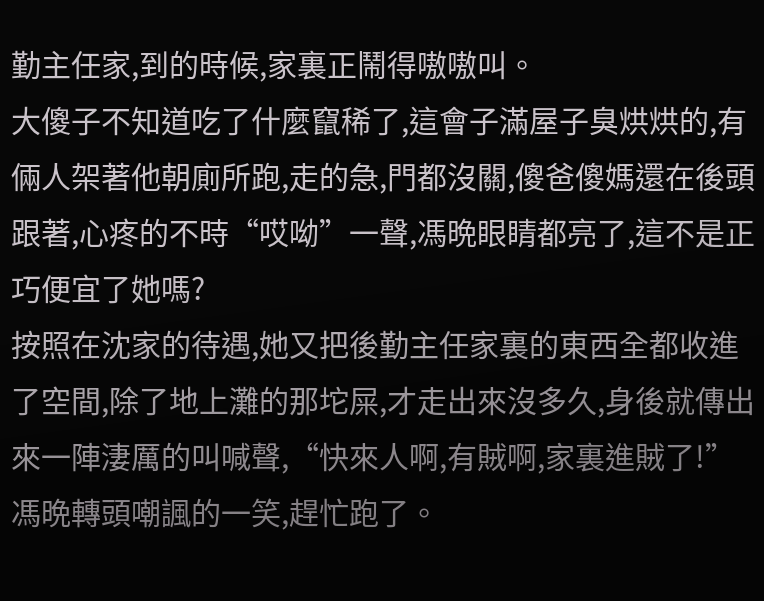勤主任家,到的時候,家裏正鬧得嗷嗷叫。
大傻子不知道吃了什麼竄稀了,這會子滿屋子臭烘烘的,有倆人架著他朝廁所跑,走的急,門都沒關,傻爸傻媽還在後頭跟著,心疼的不時“哎呦”一聲,馮晩眼睛都亮了,這不是正巧便宜了她嗎?
按照在沈家的待遇,她又把後勤主任家裏的東西全都收進了空間,除了地上灘的那坨屎,才走出來沒多久,身後就傳出來一陣淒厲的叫喊聲,“快來人啊,有賊啊,家裏進賊了!”
馮晩轉頭嘲諷的一笑,趕忙跑了。